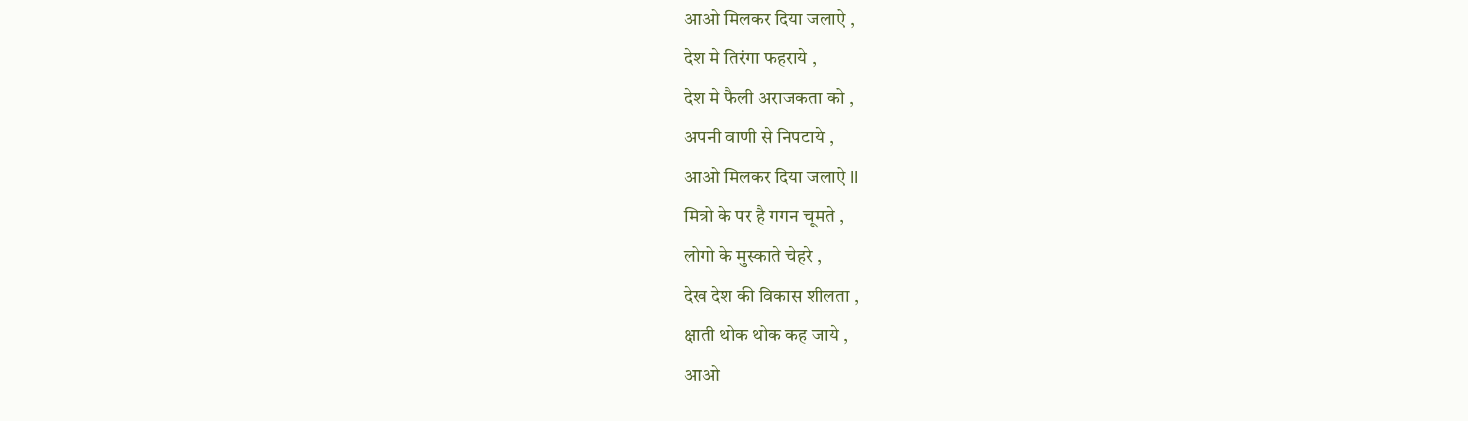आओ मिलकर दिया जलाऐ ,
देश मे तिरंगा फहराये ,
देश मे फैली अराजकता को ,
अपनी वाणी से निपटाये ,
आओ मिलकर दिया जलाऐ ll
मित्रो के पर है गगन चूमते ,
लोगो के मुस्काते चेहरे ,
देख देश की विकास शीलता ,
क्षाती थोक थोक कह जाये ,
आओ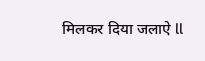मिलकर दिया जलाऐ ll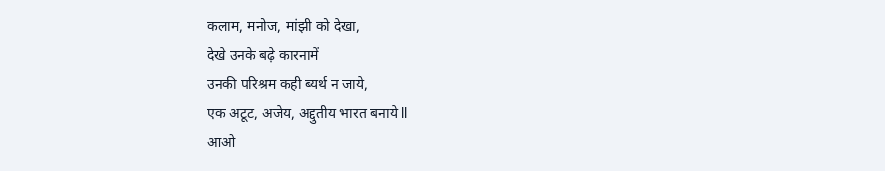कलाम, मनोज, मांझी को देखा,
देखे उनके बढ़े कारनामें
उनकी परिश्रम कही ब्यर्थ न जाये,
एक अटूट, अजेय, अद्दुतीय भारत बनाये ll
आओ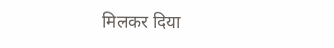मिलकर दिया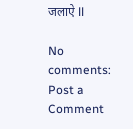जलाऐ ll

No comments:
Post a Comment